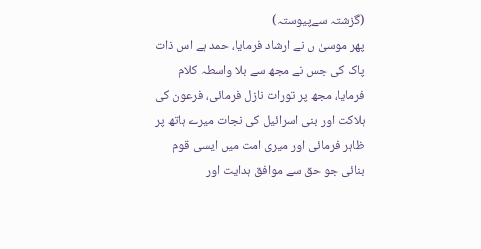(گزشتہ سےپیوستہ)
پھر موسیٰ ں نے ارشاد فرمایا، حمد ہے اس ذات پاک کی جس نے مجھ سے بلا واسطہ کلام فرمایا، مجھ پر تورات نازل فرمائی، فرعون کی ہلاکت اور بنی اسرائیل کی نجات میرے ہاتھ پر ظاہر فرمائی اور میری امت میں ایسی قوم بنائی جو حق سے موافق ہدایت اور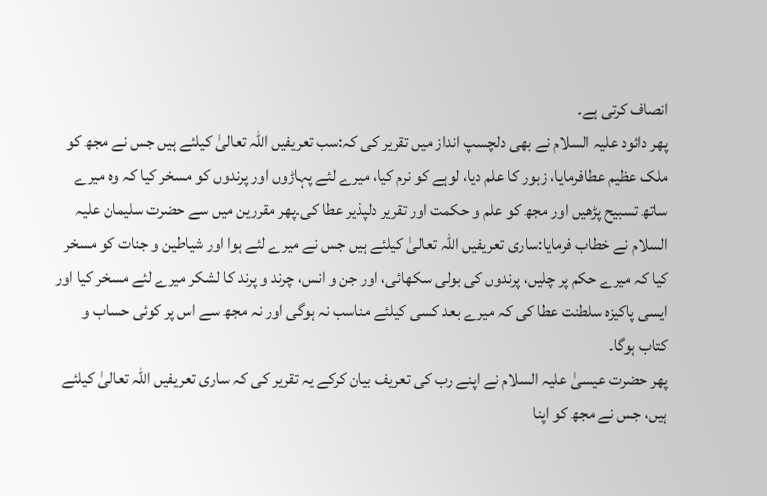انصاف کرتی ہے۔
پھر دائود علیہ السلام نے بھی دلچسپ انداز میں تقریر کی کہ:سب تعریفیں اللہ تعالیٰ کیلئے ہیں جس نے مجھ کو ملک عظیم عطافرمایا، زبور کا علم دیا، لوہے کو نرم کیا، میرے لئے پہاڑوں اور پرندوں کو مسخر کیا کہ وہ میرے ساتھ تسبیح پڑھیں اور مجھ کو علم و حکمت اور تقریر دلپذیر عطا کی۔پھر مقررین میں سے حضرت سلیمان علیہ السلام نے خطاب فرمایا:ساری تعریفیں اللہ تعالیٰ کیلئے ہیں جس نے میرے لئے ہوا اور شیاطین و جنات کو مسخر کیا کہ میرے حکم پر چلیں، پرندوں کی بولی سکھائی، اور جن و انس، چرند و پرند کا لشکر میرے لئے مسخر کیا اور ایسی پاکیزہ سلطنت عطا کی کہ میرے بعد کسی کیلئے مناسب نہ ہوگی اور نہ مجھ سے اس پر کوئی حساب و کتاب ہوگا۔
پھر حضرت عیسیٰ علیہ السلام نے اپنے رب کی تعریف بیان کرکے یہ تقریر کی کہ ساری تعریفیں اللہ تعالیٰ کیلئے ہیں، جس نے مجھ کو اپنا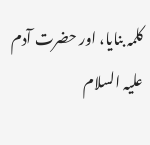کلمہ بنایا، اور حضرت آدم علیہ السلام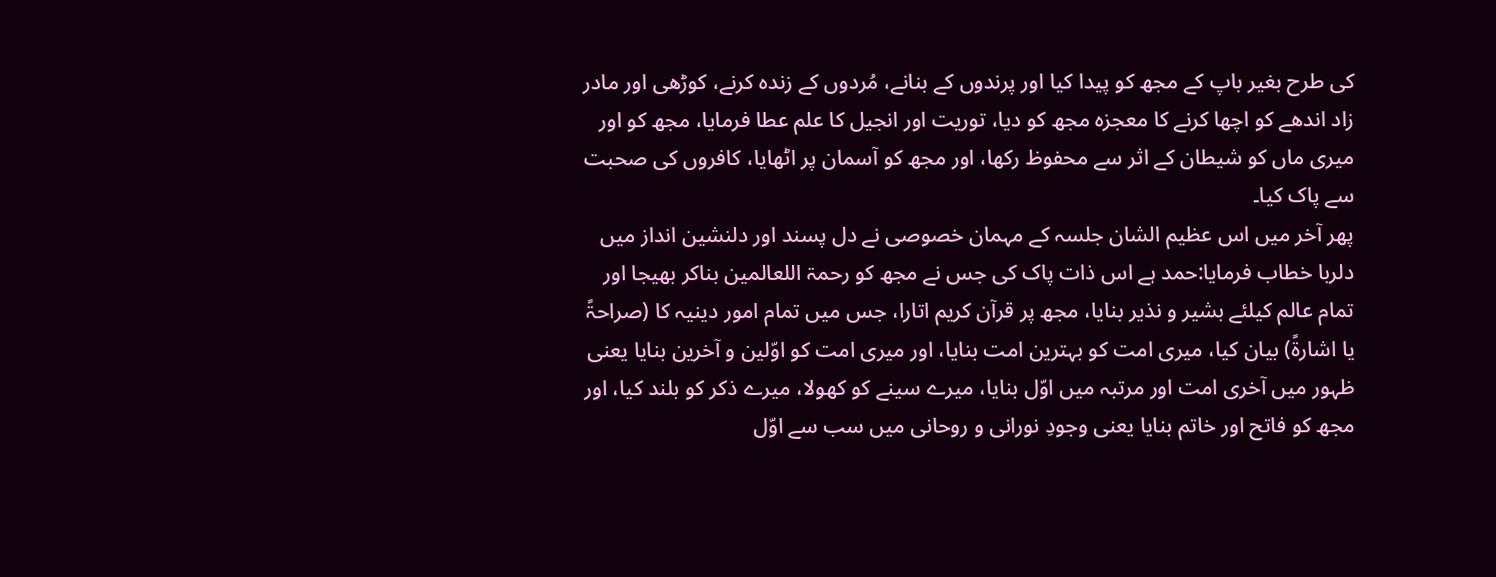کی طرح بغیر باپ کے مجھ کو پیدا کیا اور پرندوں کے بنانے، مُردوں کے زندہ کرنے، کوڑھی اور مادر زاد اندھے کو اچھا کرنے کا معجزہ مجھ کو دیا، توریت اور انجیل کا علم عطا فرمایا، مجھ کو اور میری ماں کو شیطان کے اثر سے محفوظ رکھا، اور مجھ کو آسمان پر اٹھایا، کافروں کی صحبت سے پاک کیا۔
پھر آخر میں اس عظیم الشان جلسہ کے مہمان خصوصی نے دل پسند اور دلنشین انداز میں دلربا خطاب فرمایا:حمد ہے اس ذات پاک کی جس نے مجھ کو رحمۃ اللعالمین بناکر بھیجا اور تمام عالم کیلئے بشیر و نذیر بنایا، مجھ پر قرآن کریم اتارا، جس میں تمام امور دینیہ کا (صراحۃً یا اشارۃً) بیان کیا، میری امت کو بہترین امت بنایا، اور میری امت کو اوّلین و آخرین بنایا یعنی ظہور میں آخری امت اور مرتبہ میں اوّل بنایا، میرے سینے کو کھولا، میرے ذکر کو بلند کیا، اور مجھ کو فاتح اور خاتم بنایا یعنی وجودِ نورانی و روحانی میں سب سے اوّل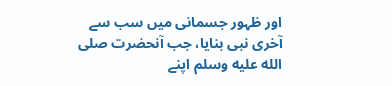اور ظہور جسمانی میں سب سے آخری نبی بنایا، جب آنحضرت صلى الله عليه وسلم اپنے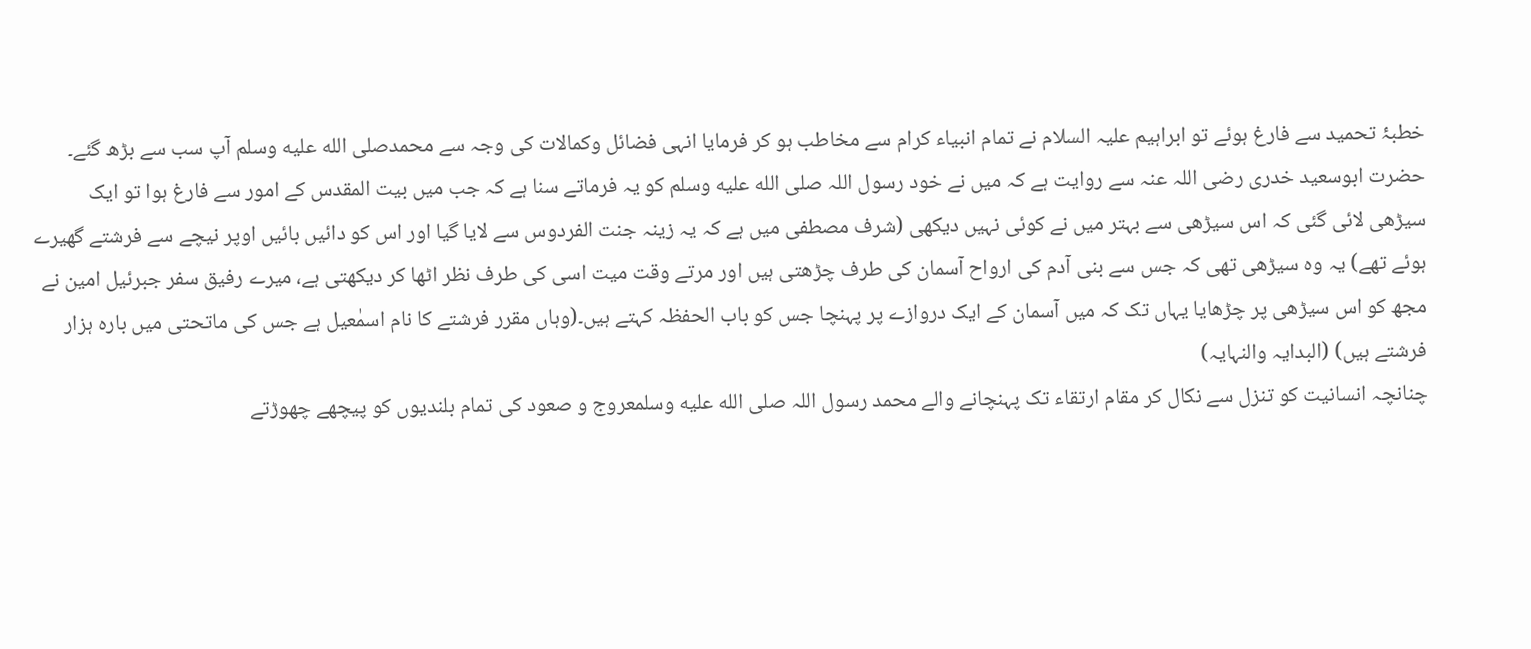خطبۂ تحمید سے فارغ ہوئے تو ابراہیم علیہ السلام نے تمام انبیاء کرام سے مخاطب ہو کر فرمایا انہی فضائل وکمالات کی وجہ سے محمدصلى الله عليه وسلم آپ سب سے بڑھ گئے۔
حضرت ابوسعید خدری رضی اللہ عنہ سے روایت ہے کہ میں نے خود رسول اللہ صلى الله عليه وسلم کو یہ فرماتے سنا ہے کہ جب میں بیت المقدس کے امور سے فارغ ہوا تو ایک سیڑھی لائی گئی کہ اس سیڑھی سے بہتر میں نے کوئی نہیں دیکھی (شرف مصطفی میں ہے کہ یہ زینہ جنت الفردوس سے لایا گیا اور اس کو دائیں بائیں اوپر نیچے سے فرشتے گھیرے ہوئے تھے) یہ وہ سیڑھی تھی کہ جس سے بنی آدم کی ارواح آسمان کی طرف چڑھتی ہیں اور مرتے وقت میت اسی کی طرف نظر اٹھا کر دیکھتی ہے، میرے رفیق سفر جبرئیل امین نے مجھ کو اس سیڑھی پر چڑھایا یہاں تک کہ میں آسمان کے ایک دروازے پر پہنچا جس کو باب الحفظہ کہتے ہیں۔(وہاں مقرر فرشتے کا نام اسمٰعیل ہے جس کی ماتحتی میں بارہ ہزار فرشتے ہیں) (البدایہ والنہایہ)
چنانچہ انسانیت کو تنزل سے نکال کر مقام ارتقاء تک پہنچانے والے محمد رسول اللہ صلى الله عليه وسلمعروج و صعود کی تمام بلندیوں کو پیچھے چھوڑتے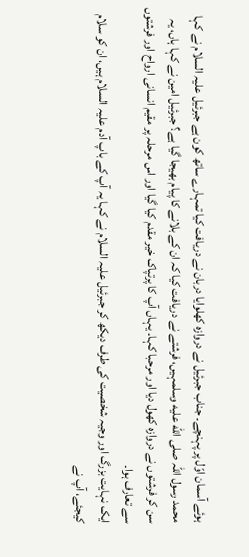ہوئے آسمان اوّل پر پہنچے۔ جناب جبرئیل نے دروازہ کھلوایا دربان نے دریافت کیا تمہارے ساتھ کون ہے جبرئیل علیہ السلام نے کہا محمد رسول اللہ صلى الله عليه وسلمہیں، فرشتے نے دریافت کیا کہ ان کے بلانے کا پیام بھیجا گیا ہے؟ جبرئیل امین نے کہا ہاں، یہ سن کر فرشتوں نے دروازہ کھول دیا اور مرحبا کہا۔ یہاں آپ کا پرتپاک خیر مقدم کیا گیا اور اس مرحلہ پر مقیم انسانی ارواح اور فرشتوں سے تعارف ہوا۔
ایک نہایت بزرگ اور وجیہ شخصیت کی طرف دیکھ کر جبرئیل علیہ السلام نے کہا یہ آپ کے باپ آدم علیہ السلام ہیں، ان کو سلام کیجئے، آپ نے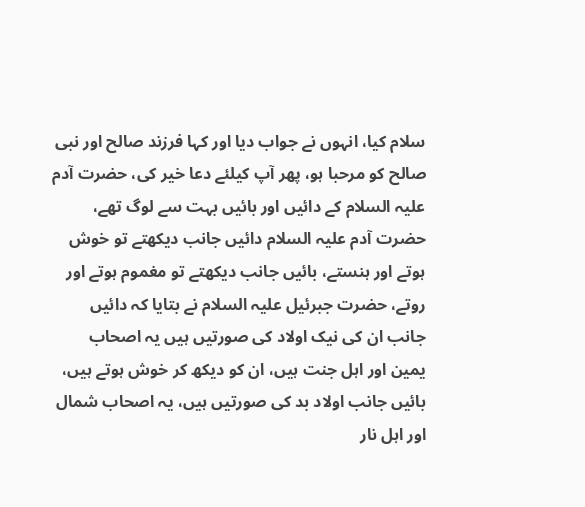سلام کیا، انہوں نے جواب دیا اور کہا فرزند صالح اور نبی صالح کو مرحبا ہو، پھر آپ کیلئے دعا خیر کی، حضرت آدم علیہ السلام کے دائیں اور بائیں بہت سے لوگ تھے، حضرت آدم علیہ السلام دائیں جانب دیکھتے تو خوش ہوتے اور ہنستے، بائیں جانب دیکھتے تو مغموم ہوتے اور روتے، حضرت جبرئیل علیہ السلام نے بتایا کہ دائیں جانب ان کی نیک اولاد کی صورتیں ہیں یہ اصحاب یمین اور اہل جنت ہیں، ان کو دیکھ کر خوش ہوتے ہیں، بائیں جانب اولاد بد کی صورتیں ہیں، یہ اصحاب شمال اور اہل نار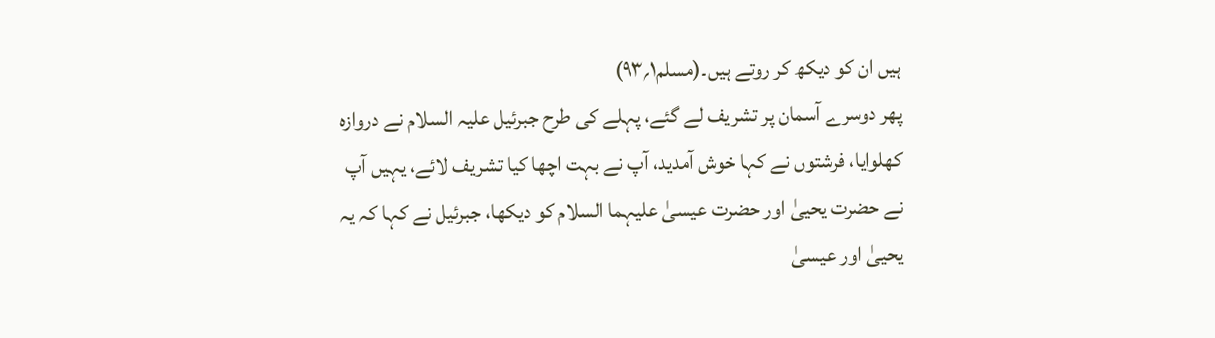ہیں ان کو دیکھ کر روتے ہیں۔(مسلم۱؍۹۳)
پھر دوسرے آسمان پر تشریف لے گئے، پہلے کی طرح جبرئیل علیہ السلام نے دروازہ کھلوایا، فرشتوں نے کہا خوش آمدید، آپ نے بہت اچھا کیا تشریف لائے، یہیں آپ نے حضرت یحییٰ اور حضرت عیسیٰ علیہما السلام کو دیکھا، جبرئیل نے کہا کہ یہ یحییٰ اور عیسیٰ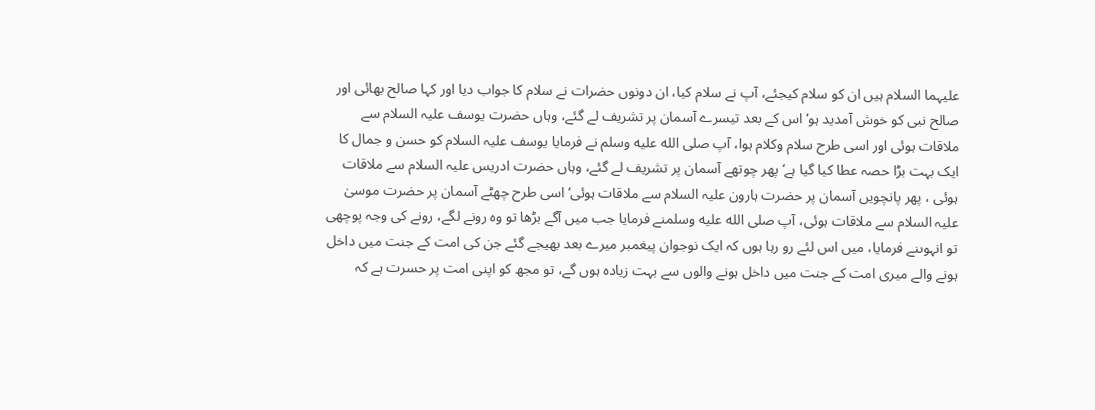علیہما السلام ہیں ان کو سلام کیجئے، آپ نے سلام کیا، ان دونوں حضرات نے سلام کا جواب دیا اور کہا صالح بھائی اور صالح نبی کو خوش آمدید ہو‘ اس کے بعد تیسرے آسمان پر تشریف لے گئے، وہاں حضرت یوسف علیہ السلام سے ملاقات ہوئی اور اسی طرح سلام وکلام ہوا، آپ صلى الله عليه وسلم نے فرمایا یوسف علیہ السلام کو حسن و جمال کا ایک بہت بڑا حصہ عطا کیا گیا ہے‘ پھر چوتھے آسمان پر تشریف لے گئے، وہاں حضرت ادریس علیہ السلام سے ملاقات ہوئی ، پھر پانچویں آسمان پر حضرت ہارون علیہ السلام سے ملاقات ہوئی‘ اسی طرح چھٹے آسمان پر حضرت موسیٰ علیہ السلام سے ملاقات ہوئی، آپ صلى الله عليه وسلمنے فرمایا جب میں آگے بڑھا تو وہ رونے لگے، رونے کی وجہ پوچھی تو انہوںنے فرمایا، میں اس لئے رو رہا ہوں کہ ایک نوجوان پیغمبر میرے بعد بھیجے گئے جن کی امت کے جنت میں داخل ہونے والے میری امت کے جنت میں داخل ہونے والوں سے بہت زیادہ ہوں گے، تو مجھ کو اپنی امت پر حسرت ہے کہ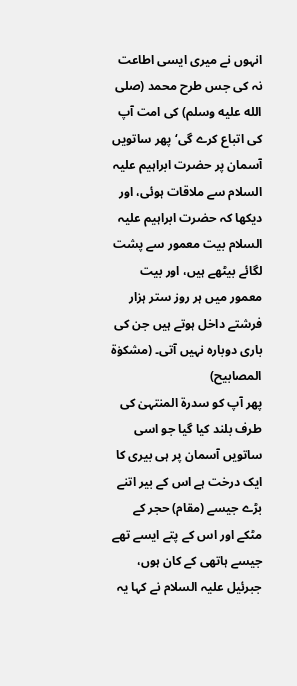انہوں نے میری ایسی اطاعت نہ کی جس طرح محمد (صلى الله عليه وسلم) کی امت آپ کی اتباع کرے گی‘ پھر ساتویں آسمان پر حضرت ابراہیم علیہ السلام سے ملاقات ہوئی، اور دیکھا کہ حضرت ابراہیم علیہ السلام بیت معمور سے پشت لگائے بیٹھے ہیں، اور بیت معمور میں ہر روز ستر ہزار فرشتے داخل ہوتے ہیں جن کی باری دوبارہ نہیں آتی۔ (مشکوٰۃ المصابیح)
پھر آپ کو سدرۃ المنتہیٰ کی طرف بلند کیا گیا جو اسی ساتویں آسمان پر ہی بیری کا ایک درخت ہے اس کے بیر اتنے بڑے جیسے (مقام) حجر کے مٹکے اور اس کے پتے ایسے تھے جیسے ہاتھی کے کان ہوں، جبرئیل علیہ السلام نے کہا یہ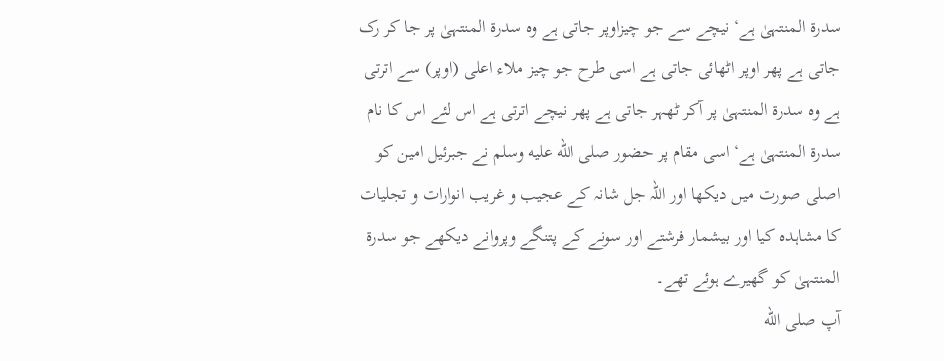سدرۃ المنتہیٰ ہے‘ نیچے سے جو چیزاوپر جاتی ہے وہ سدرۃ المنتہیٰ پر جا کر رک جاتی ہے پھر اوپر اٹھائی جاتی ہے اسی طرح جو چیز ملاء اعلی (اوپر) سے اترتی ہے وہ سدرۃ المنتہیٰ پر آکر ٹھہر جاتی ہے پھر نیچے اترتی ہے اس لئے اس کا نام سدرۃ المنتہیٰ ہے‘ اسی مقام پر حضور صلى الله عليه وسلم نے جبرئیل امین کو اصلی صورت میں دیکھا اور اللہ جل شانہ کے عجیب و غریب انوارات و تجلیات کا مشاہدہ کیا اور بیشمار فرشتے اور سونے کے پتنگے وپروانے دیکھے جو سدرۃ المنتہیٰ کو گھیرے ہوئے تھے۔
آپ صلى الله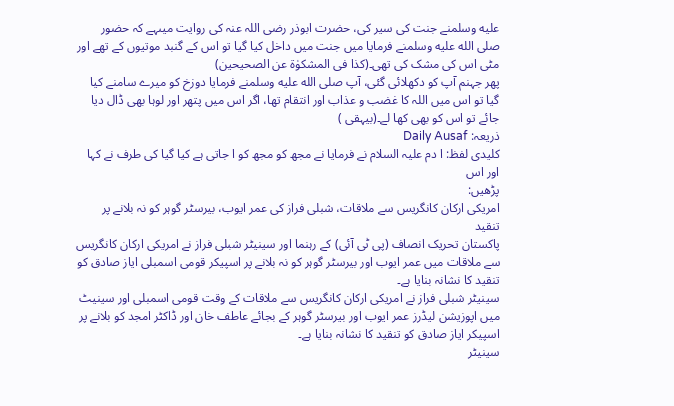عليه وسلمنے جنت کی سیر کی، حضرت ابوذر رضی اللہ عنہ کی روایت میںہے کہ حضور صلى الله عليه وسلمنے فرمایا میں جنت میں داخل کیا گیا تو اس کے گنبد موتیوں کے تھے اور مٹی اس کی مشک کی تھی۔(کذا فی المشکوٰۃ عن الصحیحین)
پھر جہنم آپ کو دکھلائی گئی، آپ صلى الله عليه وسلمنے فرمایا دوزخ کو میرے سامنے کیا گیا تو اس میں اللہ کا غضب و عذاب اور انتقام تھا، اگر اس میں پتھر اور لوہا بھی ڈال دیا جائے تو اس کو بھی کھا لے۔(بیہقی )
ذریعہ: Daily Ausaf
کلیدی لفظ: ا دم علیہ السلام نے فرمایا نے مجھ کو مجھ کو ا جاتی ہے کیا گیا کی طرف نے کہا اور اس
پڑھیں:
امریکی ارکان کانگریس سے ملاقات، شبلی فراز کی عمر ایوب، بیرسٹر گوہر کو نہ بلانے پر تنقید
پاکستان تحریک انصاف (پی ٹی آئی) کے رہنما اور سینیٹر شبلی فراز نے امریکی ارکان کانگریس سے ملاقات میں عمر ایوب اور بیرسٹر گوہر کو نہ بلانے پر اسپیکر قومی اسمبلی ایاز صادق کو تنقید کا نشانہ بنایا ہے۔
سینیٹر شبلی فراز نے امریکی ارکان کانگریس سے ملاقات کے وقت قومی اسمبلی اور سینیٹ میں اپوزیشن لیڈرز عمر ایوب اور بیرسٹر گوہر کے بجائے عاطف خان اور ڈاکٹر امجد کو بلانے پر اسپیکر ایاز صادق کو تنقید کا نشانہ بنایا ہے۔
سینیٹر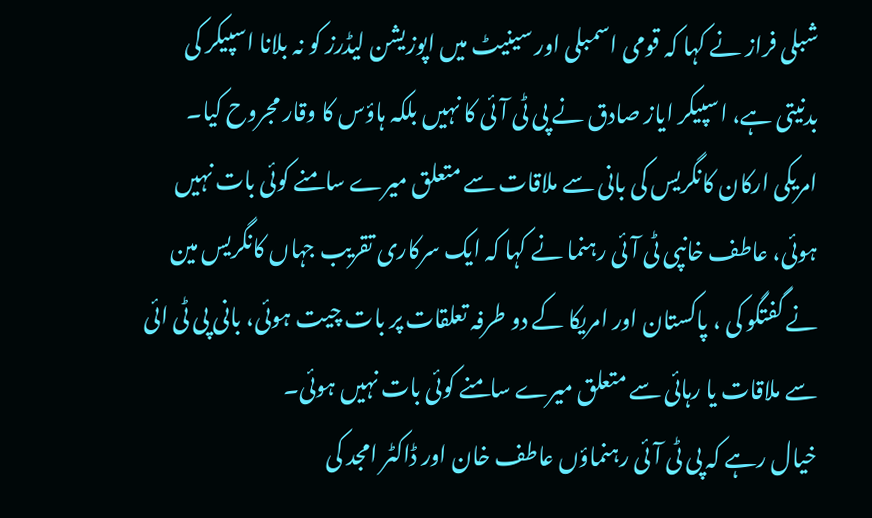شبلی فراز نے کہا کہ قومی اسمبلی اور سینیٹ میں اپوزیشن لیڈرز کو نہ بلانا اسپیکر کی بدنیتی ہے، اسپیکر ایاز صادق نے پی ٹی آئی کا نہیں بلکہ ہاؤس کا وقار مجروح کیا۔
امریکی ارکان کانگریس کی بانی سے ملاقات سے متعلق میرے سامنے کوئی بات نہیں ہوئی، عاطف خانپی ٹی آئی رہنما نے کہا کہ ایک سرکاری تقریب جہاں کانگریس مین نے گفتگو کی ، پاکستان اور امریکا کے دو طرفہ تعلقات پر بات چیت ہوئی، بانی پی ٹی ائی سے ملاقات یا رہائی سے متعلق میرے سامنے کوئی بات نہیں ہوئی۔
خیال رہے کہ پی ٹی آئی رہنماؤں عاطف خان اور ڈاکٹر امجد کی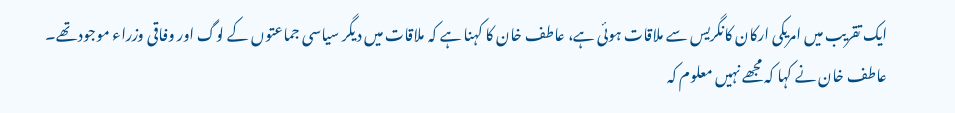ایک تقریب میں امریکی ارکان کانگریس سے ملاقات ہوئی ہے، عاطف خان کا کہنا ہے کہ ملاقات میں دیگر سیاسی جماعتوں کے لوگ اور وفاقی وزراء موجود تھے۔
عاطف خان نے کہا کہ مجھے نہیں معلوم کہ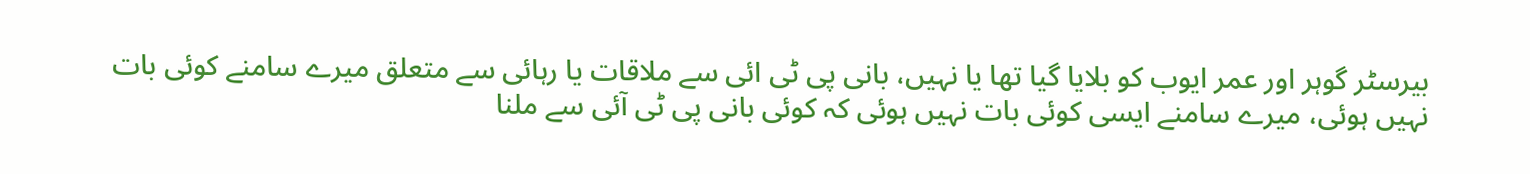بیرسٹر گوہر اور عمر ایوب کو بلایا گیا تھا یا نہیں، بانی پی ٹی ائی سے ملاقات یا رہائی سے متعلق میرے سامنے کوئی بات نہیں ہوئی، میرے سامنے ایسی کوئی بات نہیں ہوئی کہ کوئی بانی پی ٹی آئی سے ملنا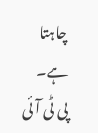چاہتا ہے۔
پی ٹی آئی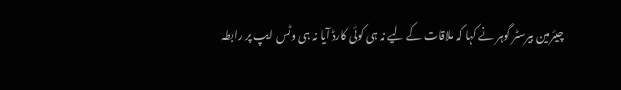چیئرمین بیرسٹر گوہر نے کہا کہ ملاقات کے لیے نہ ہی کوئی کارڈ آیا نہ ہی وٹس ایپ پر رابطہ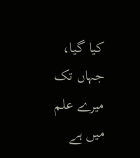کیا گیا، جہاں تک میرے علم میں ہے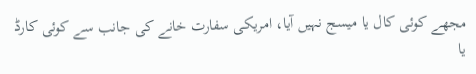مجھے کوئی کال یا میسج نہیں آیا، امریکی سفارت خانے کی جانب سے کوئی کارڈ یا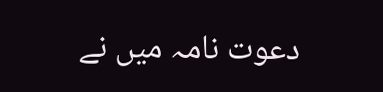دعوت نامہ میں نے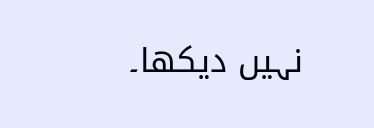نہیں دیکھا۔